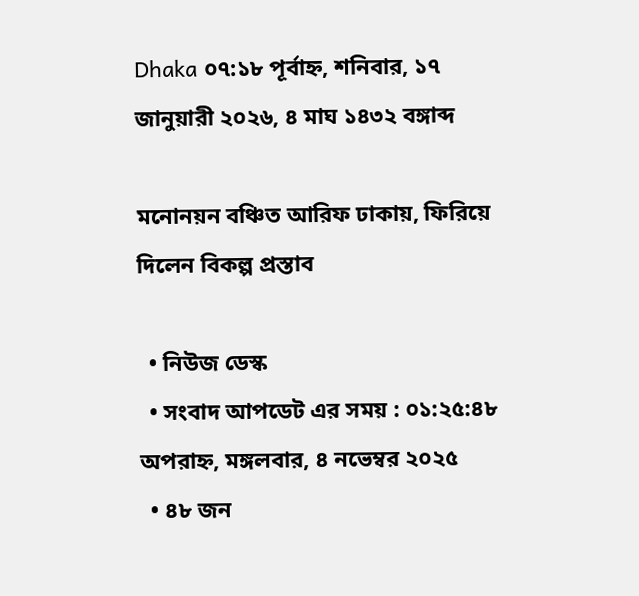Dhaka ০৭:১৮ পূর্বাহ্ন, শনিবার, ১৭ জানুয়ারী ২০২৬, ৪ মাঘ ১৪৩২ বঙ্গাব্দ

মনোনয়ন বঞ্চিত আরিফ ঢাকায়, ফিরিয়ে দিলেন বিকল্প প্রস্তাব

  • নিউজ ডেস্ক
  • সংবাদ আপডেট এর সময় : ০১:২৫:৪৮ অপরাহ্ন, মঙ্গলবার, ৪ নভেম্বর ২০২৫
  • ৪৮ জন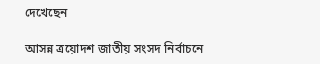দেখেছেন

আসন্ন ত্রয়োদশ জাতীয় সংসদ নির্বাচনে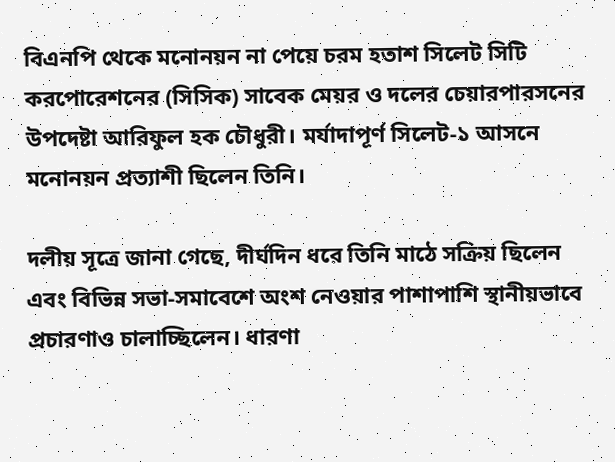বিএনপি থেকে মনোনয়ন না পেয়ে চরম হতাশ সিলেট সিটি করপোরেশনের (সিসিক) সাবেক মেয়র ও দলের চেয়ারপারসনের উপদেষ্টা আরিফুল হক চৌধুরী। মর্যাদাপূর্ণ সিলেট-১ আসনে মনোনয়ন প্রত্যাশী ছিলেন তিনি।

দলীয় সূত্রে জানা গেছে, দীর্ঘদিন ধরে তিনি মাঠে সক্রিয় ছিলেন এবং বিভিন্ন সভা-সমাবেশে অংশ নেওয়ার পাশাপাশি স্থানীয়ভাবে প্রচারণাও চালাচ্ছিলেন। ধারণা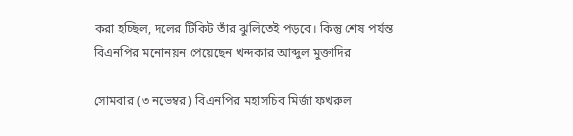করা হচ্ছিল, দলের টিকিট তাঁর ঝুলিতেই পড়বে। কিন্তু শেষ পর্যন্ত বিএনপির মনোনয়ন পেয়েছেন খন্দকার আব্দুল মুক্তাদির

সোমবার (৩ নভেম্বর) বিএনপির মহাসচিব মির্জা ফখরুল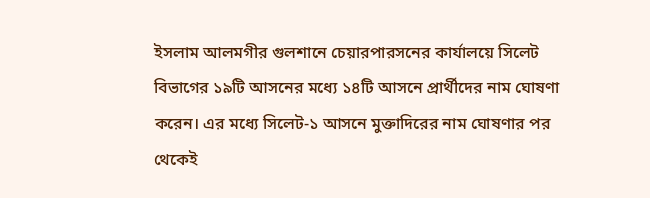ইসলাম আলমগীর গুলশানে চেয়ারপারসনের কার্যালয়ে সিলেট বিভাগের ১৯টি আসনের মধ্যে ১৪টি আসনে প্রার্থীদের নাম ঘোষণা করেন। এর মধ্যে সিলেট-১ আসনে মুক্তাদিরের নাম ঘোষণার পর থেকেই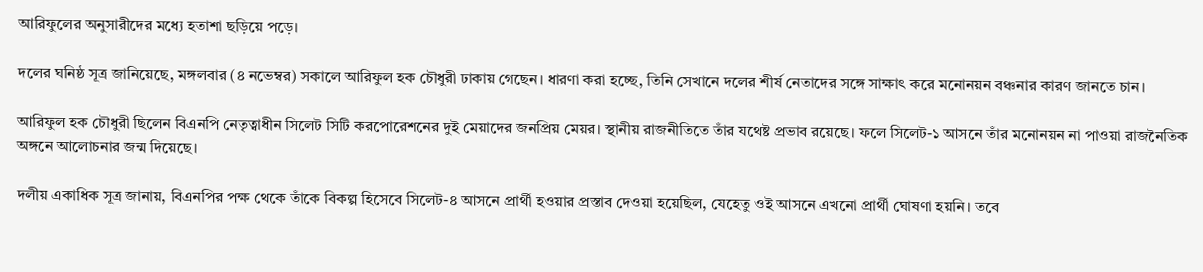আরিফুলের অনুসারীদের মধ্যে হতাশা ছড়িয়ে পড়ে।

দলের ঘনিষ্ঠ সূত্র জানিয়েছে, মঙ্গলবার (৪ নভেম্বর) সকালে আরিফুল হক চৌধুরী ঢাকায় গেছেন। ধারণা করা হচ্ছে, তিনি সেখানে দলের শীর্ষ নেতাদের সঙ্গে সাক্ষাৎ করে মনোনয়ন বঞ্চনার কারণ জানতে চান।

আরিফুল হক চৌধুরী ছিলেন বিএনপি নেতৃত্বাধীন সিলেট সিটি করপোরেশনের দুই মেয়াদের জনপ্রিয় মেয়র। স্থানীয় রাজনীতিতে তাঁর যথেষ্ট প্রভাব রয়েছে। ফলে সিলেট-১ আসনে তাঁর মনোনয়ন না পাওয়া রাজনৈতিক অঙ্গনে আলোচনার জন্ম দিয়েছে।

দলীয় একাধিক সূত্র জানায়, বিএনপির পক্ষ থেকে তাঁকে বিকল্প হিসেবে সিলেট-৪ আসনে প্রার্থী হওয়ার প্রস্তাব দেওয়া হয়েছিল, যেহেতু ওই আসনে এখনো প্রার্থী ঘোষণা হয়নি। তবে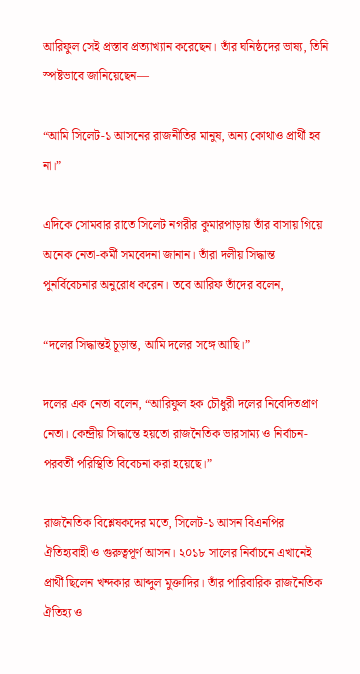আরিফুল সেই প্রস্তাব প্রত্যাখ্যান করেছেন। তাঁর ঘনিষ্ঠদের ভাষ্য, তিনি স্পষ্টভাবে জানিয়েছেন—

“আমি সিলেট-১ আসনের রাজনীতির মানুষ, অন্য কোথাও প্রার্থী হব না।”

এদিকে সোমবার রাতে সিলেট নগরীর কুমারপাড়ায় তাঁর বাসায় গিয়ে অনেক নেতা-কর্মী সমবেদনা জানান। তাঁরা দলীয় সিদ্ধান্ত পুনর্বিবেচনার অনুরোধ করেন। তবে আরিফ তাঁদের বলেন,

“দলের সিদ্ধান্তই চূড়ান্ত, আমি দলের সঙ্গে আছি।”

দলের এক নেতা বলেন, “আরিফুল হক চৌধুরী দলের নিবেদিতপ্রাণ নেতা। কেন্দ্রীয় সিদ্ধান্তে হয়তো রাজনৈতিক ভারসাম্য ও নির্বাচন-পরবর্তী পরিস্থিতি বিবেচনা করা হয়েছে।”

রাজনৈতিক বিশ্লেষকদের মতে, সিলেট-১ আসন বিএনপির ঐতিহ্যবাহী ও গুরুত্বপূর্ণ আসন। ২০১৮ সালের নির্বাচনে এখানেই প্রার্থী ছিলেন খন্দকার আব্দুল মুক্তাদির। তাঁর পারিবারিক রাজনৈতিক ঐতিহ্য ও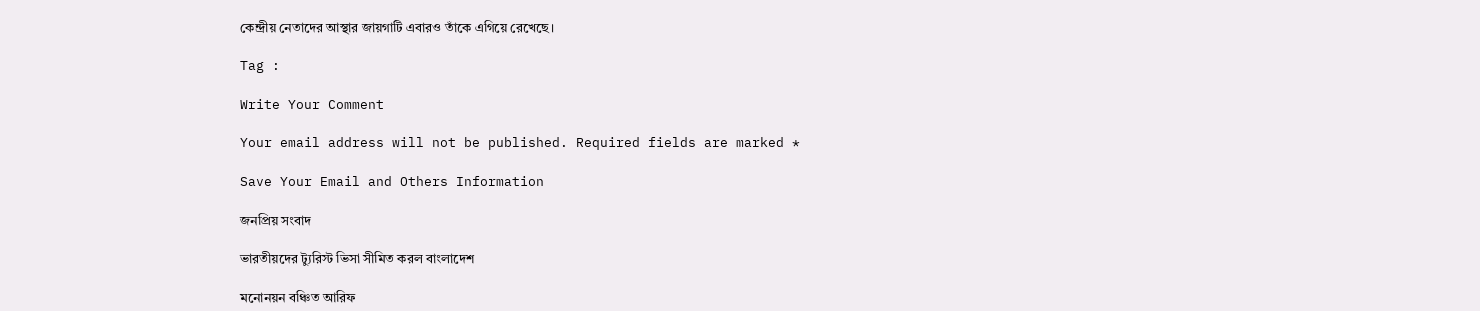কেন্দ্রীয় নেতাদের আস্থার জায়গাটি এবারও তাঁকে এগিয়ে রেখেছে।

Tag :

Write Your Comment

Your email address will not be published. Required fields are marked *

Save Your Email and Others Information

জনপ্রিয় সংবাদ

ভারতীয়দের ট্যুরিস্ট ভিসা সীমিত করল বাংলাদেশ

মনোনয়ন বঞ্চিত আরিফ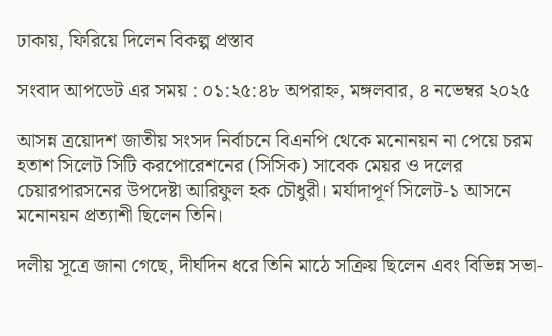ঢাকায়, ফিরিয়ে দিলেন বিকল্প প্রস্তাব

সংবাদ আপডেট এর সময় : ০১:২৫:৪৮ অপরাহ্ন, মঙ্গলবার, ৪ নভেম্বর ২০২৫

আসন্ন ত্রয়োদশ জাতীয় সংসদ নির্বাচনে বিএনপি থেকে মনোনয়ন না পেয়ে চরম হতাশ সিলেট সিটি করপোরেশনের (সিসিক) সাবেক মেয়র ও দলের চেয়ারপারসনের উপদেষ্টা আরিফুল হক চৌধুরী। মর্যাদাপূর্ণ সিলেট-১ আসনে মনোনয়ন প্রত্যাশী ছিলেন তিনি।

দলীয় সূত্রে জানা গেছে, দীর্ঘদিন ধরে তিনি মাঠে সক্রিয় ছিলেন এবং বিভিন্ন সভা-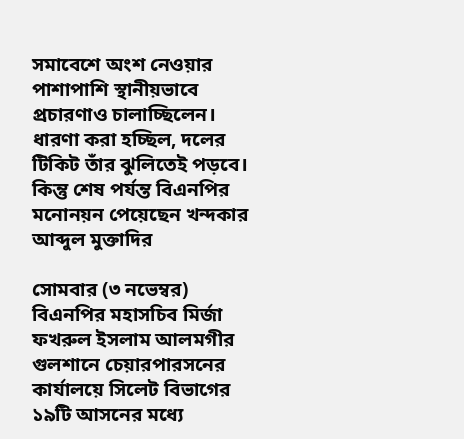সমাবেশে অংশ নেওয়ার পাশাপাশি স্থানীয়ভাবে প্রচারণাও চালাচ্ছিলেন। ধারণা করা হচ্ছিল, দলের টিকিট তাঁর ঝুলিতেই পড়বে। কিন্তু শেষ পর্যন্ত বিএনপির মনোনয়ন পেয়েছেন খন্দকার আব্দুল মুক্তাদির

সোমবার (৩ নভেম্বর) বিএনপির মহাসচিব মির্জা ফখরুল ইসলাম আলমগীর গুলশানে চেয়ারপারসনের কার্যালয়ে সিলেট বিভাগের ১৯টি আসনের মধ্যে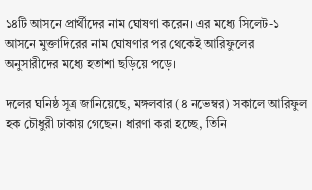১৪টি আসনে প্রার্থীদের নাম ঘোষণা করেন। এর মধ্যে সিলেট-১ আসনে মুক্তাদিরের নাম ঘোষণার পর থেকেই আরিফুলের অনুসারীদের মধ্যে হতাশা ছড়িয়ে পড়ে।

দলের ঘনিষ্ঠ সূত্র জানিয়েছে, মঙ্গলবার (৪ নভেম্বর) সকালে আরিফুল হক চৌধুরী ঢাকায় গেছেন। ধারণা করা হচ্ছে, তিনি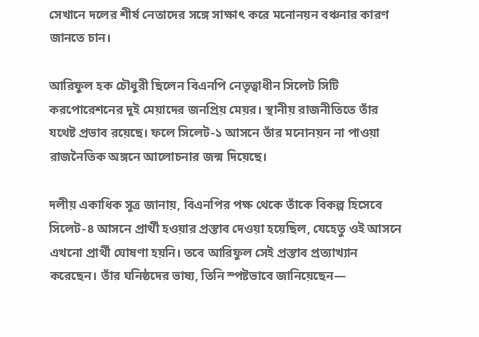সেখানে দলের শীর্ষ নেতাদের সঙ্গে সাক্ষাৎ করে মনোনয়ন বঞ্চনার কারণ জানতে চান।

আরিফুল হক চৌধুরী ছিলেন বিএনপি নেতৃত্বাধীন সিলেট সিটি করপোরেশনের দুই মেয়াদের জনপ্রিয় মেয়র। স্থানীয় রাজনীতিতে তাঁর যথেষ্ট প্রভাব রয়েছে। ফলে সিলেট-১ আসনে তাঁর মনোনয়ন না পাওয়া রাজনৈতিক অঙ্গনে আলোচনার জন্ম দিয়েছে।

দলীয় একাধিক সূত্র জানায়, বিএনপির পক্ষ থেকে তাঁকে বিকল্প হিসেবে সিলেট-৪ আসনে প্রার্থী হওয়ার প্রস্তাব দেওয়া হয়েছিল, যেহেতু ওই আসনে এখনো প্রার্থী ঘোষণা হয়নি। তবে আরিফুল সেই প্রস্তাব প্রত্যাখ্যান করেছেন। তাঁর ঘনিষ্ঠদের ভাষ্য, তিনি স্পষ্টভাবে জানিয়েছেন—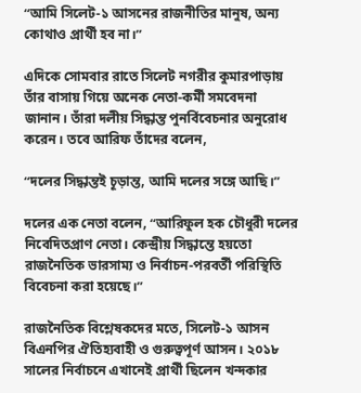“আমি সিলেট-১ আসনের রাজনীতির মানুষ, অন্য কোথাও প্রার্থী হব না।”

এদিকে সোমবার রাতে সিলেট নগরীর কুমারপাড়ায় তাঁর বাসায় গিয়ে অনেক নেতা-কর্মী সমবেদনা জানান। তাঁরা দলীয় সিদ্ধান্ত পুনর্বিবেচনার অনুরোধ করেন। তবে আরিফ তাঁদের বলেন,

“দলের সিদ্ধান্তই চূড়ান্ত, আমি দলের সঙ্গে আছি।”

দলের এক নেতা বলেন, “আরিফুল হক চৌধুরী দলের নিবেদিতপ্রাণ নেতা। কেন্দ্রীয় সিদ্ধান্তে হয়তো রাজনৈতিক ভারসাম্য ও নির্বাচন-পরবর্তী পরিস্থিতি বিবেচনা করা হয়েছে।”

রাজনৈতিক বিশ্লেষকদের মতে, সিলেট-১ আসন বিএনপির ঐতিহ্যবাহী ও গুরুত্বপূর্ণ আসন। ২০১৮ সালের নির্বাচনে এখানেই প্রার্থী ছিলেন খন্দকার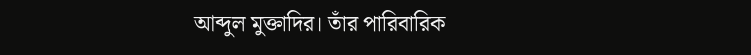আব্দুল মুক্তাদির। তাঁর পারিবারিক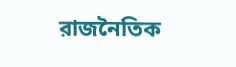রাজনৈতিক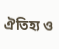ঐতিহ্য ও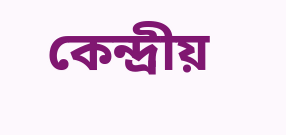কেন্দ্রীয়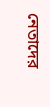নেতাদের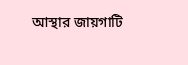আস্থার জায়গাটি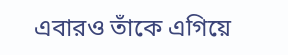এবারও তাঁকে এগিয়ে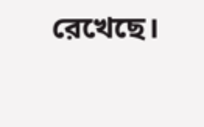রেখেছে।